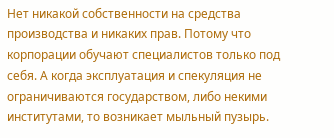Нет никакой собственности на средства производства и никаких прав. Потому что корпорации обучают специалистов только под себя. А когда эксплуатация и спекуляция не ограничиваются государством, либо некими институтами, то возникает мыльный пузырь.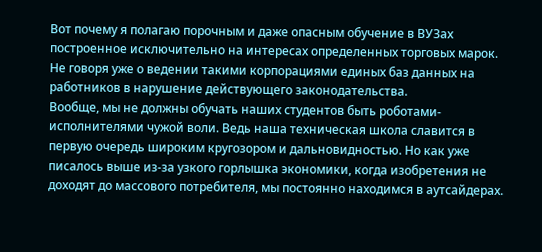Вот почему я полагаю порочным и даже опасным обучение в ВУЗах построенное исключительно на интересах определенных торговых марок. Не говоря уже о ведении такими корпорациями единых баз данных на работников в нарушение действующего законодательства.
Вообще, мы не должны обучать наших студентов быть роботами-исполнителями чужой воли. Ведь наша техническая школа славится в первую очередь широким кругозором и дальновидностью. Но как уже писалось выше из-за узкого горлышка экономики, когда изобретения не доходят до массового потребителя, мы постоянно находимся в аутсайдерах.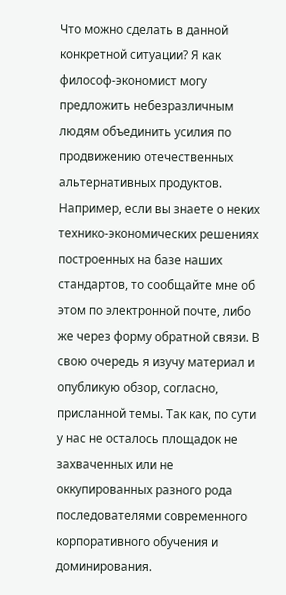Что можно сделать в данной конкретной ситуации? Я как философ-экономист могу предложить небезразличным людям объединить усилия по продвижению отечественных альтернативных продуктов. Например, если вы знаете о неких технико-экономических решениях построенных на базе наших стандартов, то сообщайте мне об этом по электронной почте, либо же через форму обратной связи. В свою очередь я изучу материал и опубликую обзор, согласно, присланной темы. Так как, по сути у нас не осталось площадок не захваченных или не оккупированных разного рода последователями современного корпоративного обучения и доминирования.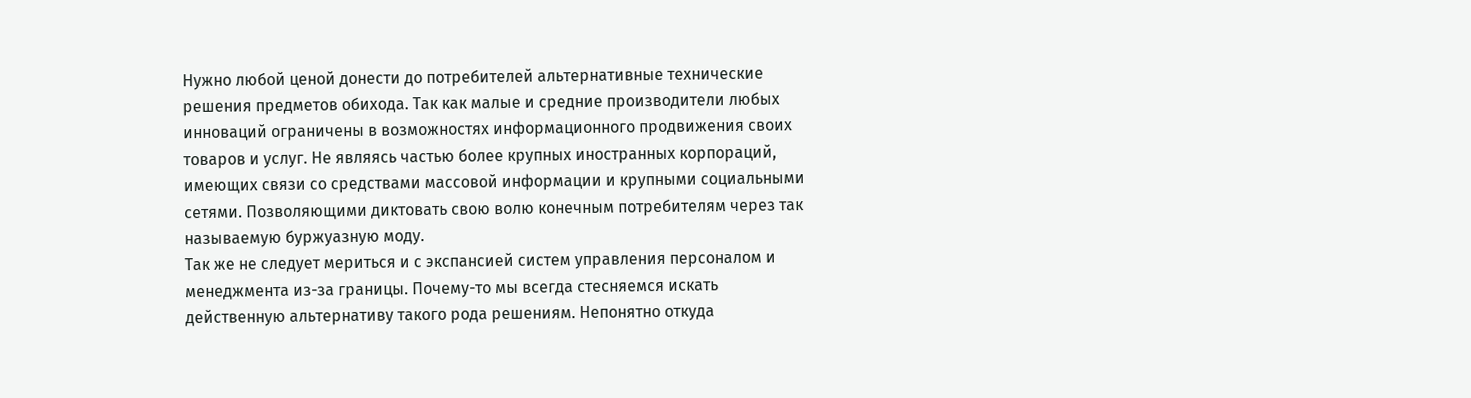Нужно любой ценой донести до потребителей альтернативные технические решения предметов обихода. Так как малые и средние производители любых инноваций ограничены в возможностях информационного продвижения своих товаров и услуг. Не являясь частью более крупных иностранных корпораций, имеющих связи со средствами массовой информации и крупными социальными сетями. Позволяющими диктовать свою волю конечным потребителям через так называемую буржуазную моду.
Так же не следует мериться и с экспансией систем управления персоналом и менеджмента из-за границы. Почему-то мы всегда стесняемся искать действенную альтернативу такого рода решениям. Непонятно откуда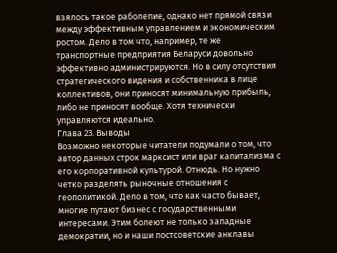взялось такое раболепие, однако нет прямой связи между эффективным управлением и экономическим ростом. Дело в том что, например, те же транспортные предприятия Беларуси довольно эффективно администрируются. Но в силу отсутствия стратегического видения и собственника в лице коллективов, они приносят минимальную прибыль, либо не приносят вообще. Хотя технически управляются идеально.
Глава 23. Выводы
Возможно некоторые читатели подумали о том, что автор данных строк марксист или враг капитализма с его корпоративной культурой. Отнюдь. Но нужно четко разделять рыночные отношения с геополитикой. Дело в том, что как часто бывает, многие путают бизнес с государственными интересами. Этим болеют не только западные демократии, но и наши постсоветские анклавы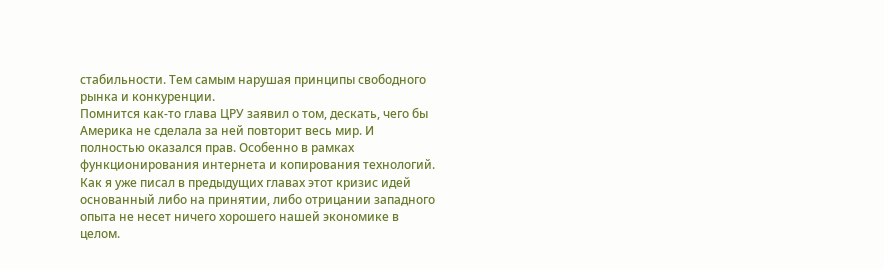стабильности. Тем самым нарушая принципы свободного рынка и конкуренции.
Помнится как-то глава ЦРУ заявил о том, дескать, чего бы Америка не сделала за ней повторит весь мир. И полностью оказался прав. Особенно в рамках функционирования интернета и копирования технологий. Как я уже писал в предыдущих главах этот кризис идей основанный либо на принятии, либо отрицании западного опыта не несет ничего хорошего нашей экономике в целом.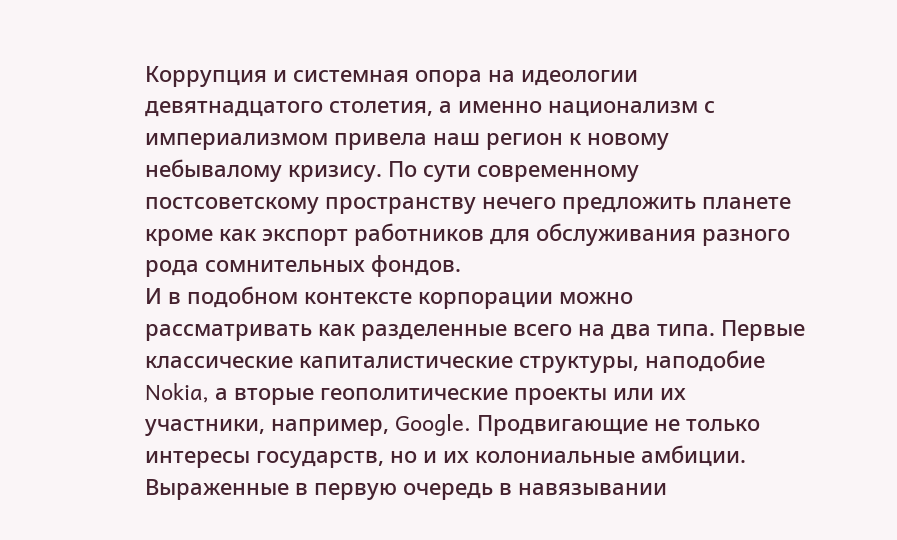Коррупция и системная опора на идеологии девятнадцатого столетия, а именно национализм с империализмом привела наш регион к новому небывалому кризису. По сути современному постсоветскому пространству нечего предложить планете кроме как экспорт работников для обслуживания разного рода сомнительных фондов.
И в подобном контексте корпорации можно рассматривать как разделенные всего на два типа. Первые классические капиталистические структуры, наподобие Nokia, а вторые геополитические проекты или их участники, например, Google. Продвигающие не только интересы государств, но и их колониальные амбиции. Выраженные в первую очередь в навязывании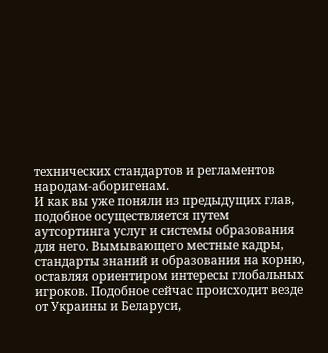технических стандартов и регламентов народам-аборигенам.
И как вы уже поняли из предыдущих глав, подобное осуществляется путем аутсортинга услуг и системы образования для него. Вымывающего местные кадры, стандарты знаний и образования на корню, оставляя ориентиром интересы глобальных игроков. Подобное сейчас происходит везде от Украины и Беларуси,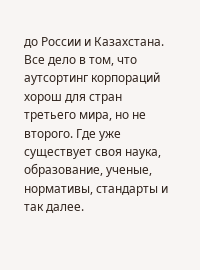до России и Казахстана.
Все дело в том, что аутсортинг корпораций хорош для стран третьего мира, но не второго. Где уже существует своя наука, образование, ученые, нормативы, стандарты и так далее.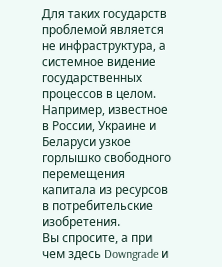Для таких государств проблемой является не инфраструктура, а системное видение государственных процессов в целом. Например, известное в России, Украине и Беларуси узкое горлышко свободного перемещения капитала из ресурсов в потребительские изобретения.
Вы спросите, а при чем здесь Downgrade и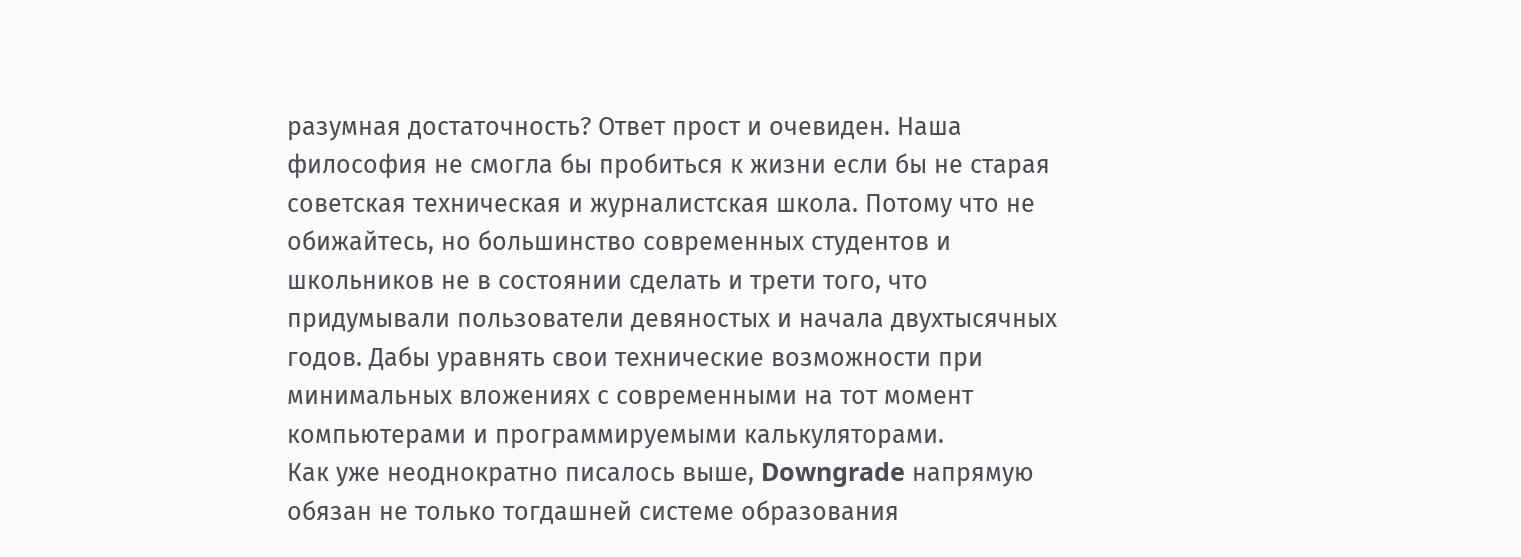разумная достаточность? Ответ прост и очевиден. Наша философия не смогла бы пробиться к жизни если бы не старая советская техническая и журналистская школа. Потому что не обижайтесь, но большинство современных студентов и школьников не в состоянии сделать и трети того, что придумывали пользователи девяностых и начала двухтысячных годов. Дабы уравнять свои технические возможности при минимальных вложениях с современными на тот момент компьютерами и программируемыми калькуляторами.
Как уже неоднократно писалось выше, Downgrade напрямую обязан не только тогдашней системе образования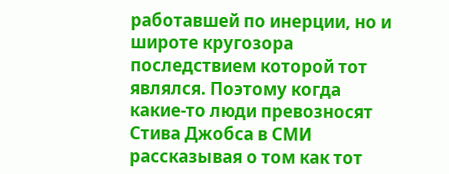работавшей по инерции, но и широте кругозора последствием которой тот являлся. Поэтому когда какие-то люди превозносят Стива Джобса в СМИ рассказывая о том как тот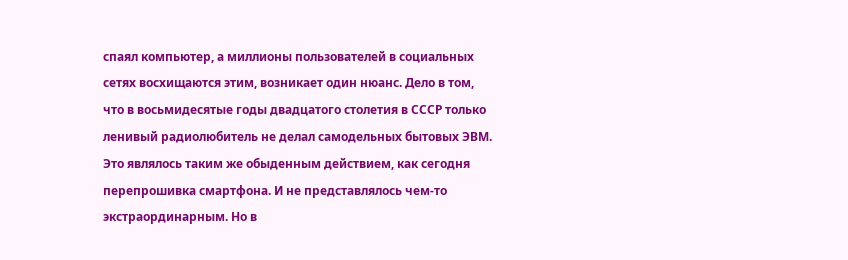спаял компьютер, а миллионы пользователей в социальных сетях восхищаются этим, возникает один нюанс. Дело в том, что в восьмидесятые годы двадцатого столетия в СССР только ленивый радиолюбитель не делал самодельных бытовых ЭВМ. Это являлось таким же обыденным действием, как сегодня перепрошивка смартфона. И не представлялось чем-то экстраординарным. Но в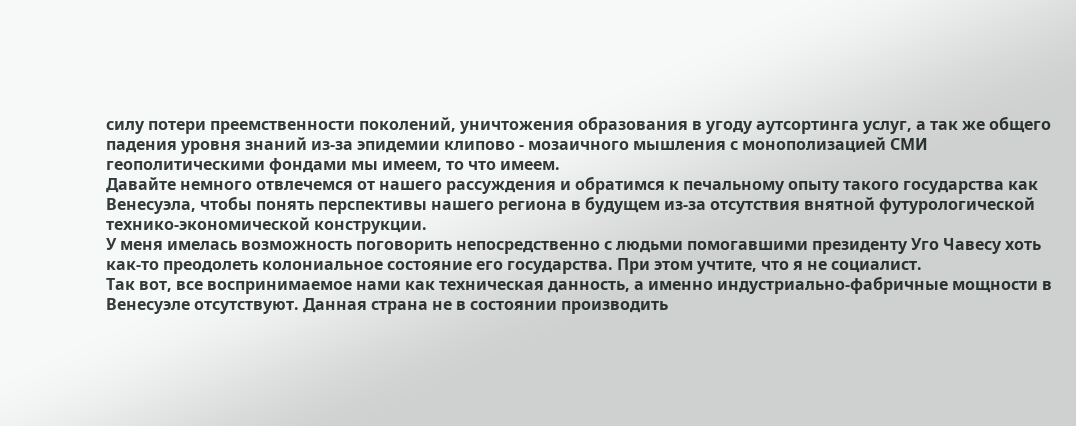силу потери преемственности поколений, уничтожения образования в угоду аутсортинга услуг, а так же общего падения уровня знаний из-за эпидемии клипово - мозаичного мышления с монополизацией СМИ геополитическими фондами мы имеем, то что имеем.
Давайте немного отвлечемся от нашего рассуждения и обратимся к печальному опыту такого государства как Венесуэла, чтобы понять перспективы нашего региона в будущем из-за отсутствия внятной футурологической технико-экономической конструкции.
У меня имелась возможность поговорить непосредственно с людьми помогавшими президенту Уго Чавесу хоть как-то преодолеть колониальное состояние его государства. При этом учтите, что я не социалист.
Так вот, все воспринимаемое нами как техническая данность, а именно индустриально-фабричные мощности в Венесуэле отсутствуют. Данная страна не в состоянии производить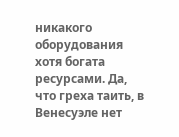никакого оборудования хотя богата ресурсами. Да, что греха таить, в Венесуэле нет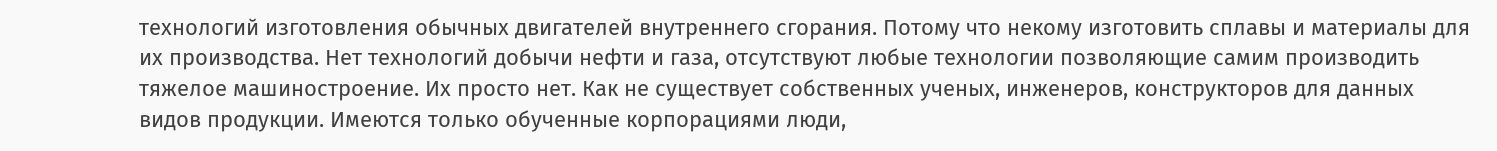технологий изготовления обычных двигателей внутреннего сгорания. Потому что некому изготовить сплавы и материалы для их производства. Нет технологий добычи нефти и газа, отсутствуют любые технологии позволяющие самим производить тяжелое машиностроение. Их просто нет. Как не существует собственных ученых, инженеров, конструкторов для данных видов продукции. Имеются только обученные корпорациями люди,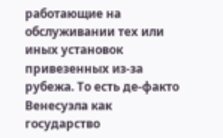работающие на обслуживании тех или иных установок привезенных из-за рубежа. То есть де-факто Венесуэла как государство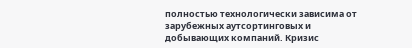полностью технологически зависима от зарубежных аутсортинговых и добывающих компаний. Кризис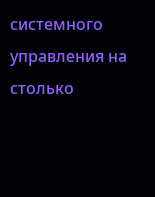системного управления на столько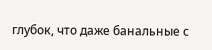глубок, что даже банальные с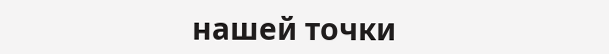нашей точки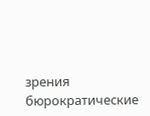зрения бюрократические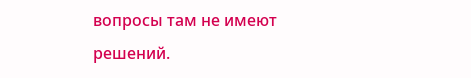вопросы там не имеют решений.